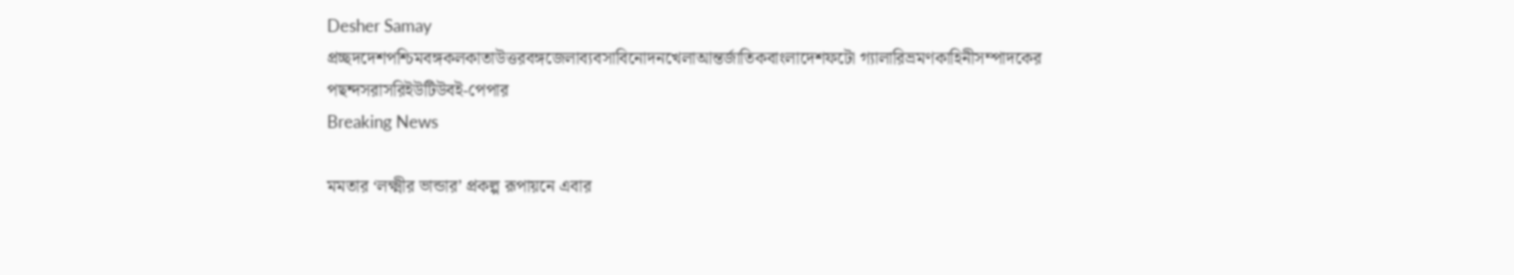Desher Samay
প্রচ্ছদদেশপশ্চিমবঙ্গকলকাতাউত্তরবঙ্গজেলাব্যবসাবিনোদনখেলাআন্তর্জাতিকবাংলাদেশফটো গ্যালারিভ্রমণকাহিনীসম্পাদকের পছন্দসরাসরিইউটিউবই-পেপার
Breaking News

মমতার ‘লক্ষ্মীর ভান্ডার’ প্রকল্প রূপায়নে এবার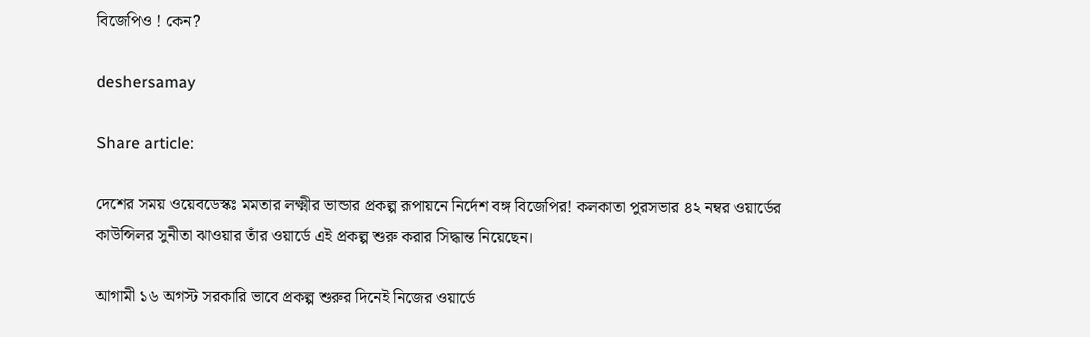বিজেপিও ! কেন?

deshersamay

Share article:

দেশের সময় ওয়েবডেস্কঃ মমতার লক্ষ্মীর ভান্ডার প্রকল্প রূপায়নে নির্দেশ বঙ্গ বিজেপির! কলকাতা পুরসভার ৪২ নম্বর ওয়ার্ডের কাউন্সিলর সুনীতা ঝাওয়ার তাঁর ওয়ার্ডে এই প্রকল্প শুরু করার সিদ্ধান্ত নিয়েছেন।

আগামী ১৬ অগস্ট সরকারি ভাবে প্রকল্প শুরুর দিনেই নিজের ওয়ার্ডে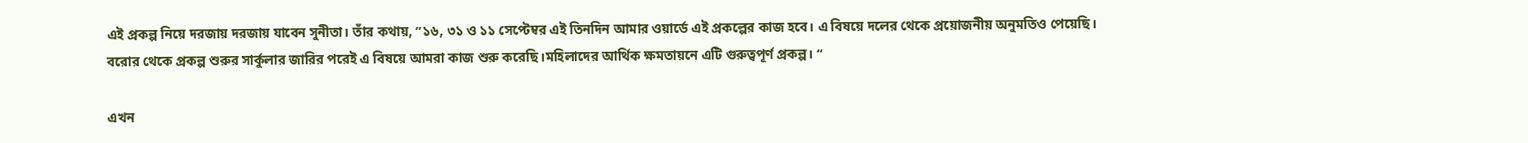এই প্রকল্প নিয়ে দরজায় দরজায় যাবেন সুনীতা। তাঁর কথায়, ”১৬, ৩১ ও ১১ সেপ্টেম্বর এই তিনদিন আমার ওয়ার্ডে এই প্রকল্পের কাজ হবে। এ বিষয়ে দলের থেকে প্রয়োজনীয় অনুমতিও পেয়েছি। বরোর থেকে প্রকল্প শুরুর সার্কুলার জারির পরেই এ বিষয়ে আমরা কাজ শুরু করেছি।মহিলাদের আর্থিক ক্ষমতায়নে এটি গুরুত্বপূর্ণ প্রকল্প। “

এখন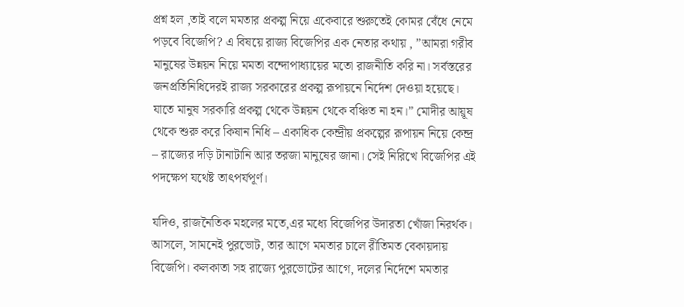প্রশ্ন হল ,তাই বলে মমতার প্রকল্প নিয়ে একেবারে শুরুতেই কোমর বেঁধে নেমে পড়বে বিজেপি? এ বিষয়ে রাজ্য বিজেপির এক নেতার কথায় , ”আমরা গরীব মানুষের উন্নয়ন নিয়ে মমতা বন্দোপাধ্যায়ের মতো রাজনীতি করি না। সর্বস্তরের জনপ্রতিনিধিদেরই রাজ্য সরকারের প্রকল্প রূপায়নে নির্দেশ দেওয়া হয়েছে। যাতে মানুষ সরকারি প্রকল্প থেকে উন্নয়ন থেকে বঞ্চিত না হন।” মোদীর আয়ূষ থেকে শুরু করে কিষান নিধি – একাধিক কেন্দ্রীয় প্রকল্পের রূপায়ন নিয়ে কেন্দ্র – রাজ্যের দড়ি টানাটানি আর তরজা মানুষের জানা। সেই নিরিখে বিজেপির এই পদক্ষেপ যথেষ্ট তাৎপর্যপূর্ণ।

যদিও, রাজনৈতিক মহলের মতে,এর মধ্যে বিজেপির উদারতা খোঁজা নিরর্থক। আসলে, সামনেই পুরভোট, তার আগে মমতার চালে রীতিমত বেকায়দায় বিজেপি। কলকাতা সহ রাজ্যে পুরভোটের আগে, দলের নির্দেশে মমতার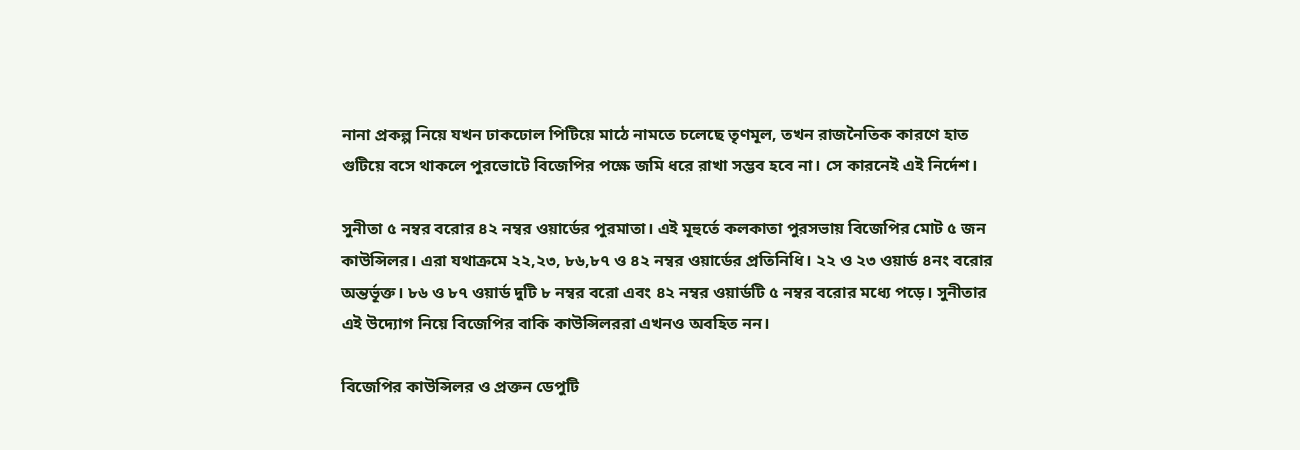নানা প্রকল্প নিয়ে যখন ঢাকঢোল পিটিয়ে মাঠে নামতে চলেছে তৃণমূল, তখন রাজনৈতিক কারণে হাত গুটিয়ে বসে থাকলে পুরভোটে বিজেপির পক্ষে জমি ধরে রাখা সম্ভব হবে না। সে কারনেই এই নির্দেশ।

সুনীতা ৫ নম্বর বরোর ৪২ নম্বর ওয়ার্ডের পুরমাতা। এই মূহুর্তে কলকাতা পুরসভায় বিজেপির মোট ৫ জন কাউন্সিলর। এরা যথাক্রমে ২২,২৩, ৮৬,৮৭ ও ৪২ নম্বর ওয়ার্ডের প্রতিনিধি। ২২ ও ২৩ ওয়ার্ড ৪নং বরোর অন্তর্ভূক্ত। ৮৬ ও ৮৭ ওয়ার্ড দুটি ৮ নম্বর বরো এবং ৪২ নম্বর ওয়ার্ডটি ৫ নম্বর বরোর মধ্যে পড়ে। সুনীতার এই উদ্যোগ নিয়ে বিজেপির বাকি কাউন্সিলররা এখনও অবহিত নন।

বিজেপির কাউন্সিলর ও প্রক্তন ডেপুটি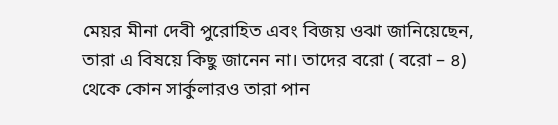মেয়র মীনা দেবী পুরোহিত এবং বিজয় ওঝা জানিয়েছেন, তারা এ বিষয়ে কিছু জানেন না। তাদের বরো ( বরো – ৪) থেকে কোন সার্কুলারও তারা পান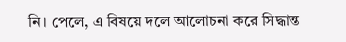নি। পেলে, এ বিষয়ে দলে আলোচনা করে সিদ্ধান্ত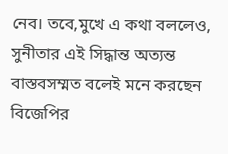নেব। তবে,মুখে এ কথা বললেও, সুনীতার এই সিদ্ধান্ত অত্যন্ত বাস্তবসম্মত বলেই মনে করছেন বিজেপির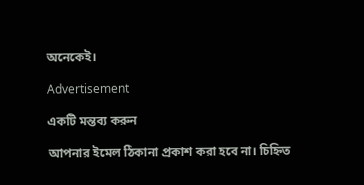অনেকেই।

Advertisement

একটি মন্তব্য করুন

আপনার ইমেল ঠিকানা প্রকাশ করা হবে না। চিহ্নিত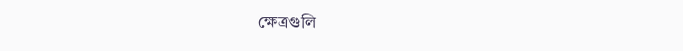ক্ষেত্রগুলি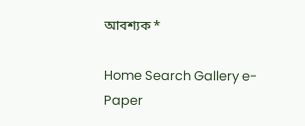আবশ্যক *

Home Search Gallery e-Paper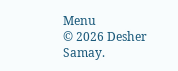Menu
© 2026 Desher Samay.